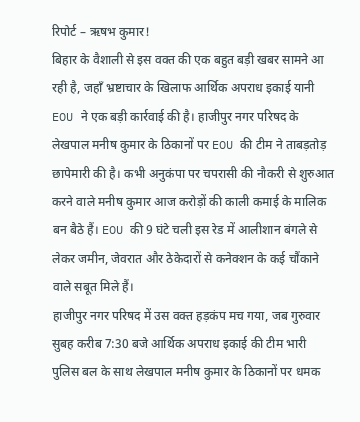रिपोर्ट – ऋषभ कुमार!
बिहार के वैशाली से इस वक्त की एक बहुत बड़ी खबर सामने आ रही है, जहाँ भ्रष्टाचार के खिलाफ आर्थिक अपराध इकाई यानी EOU ने एक बड़ी कार्रवाई की है। हाजीपुर नगर परिषद के लेखपाल मनीष कुमार के ठिकानों पर EOU की टीम ने ताबड़तोड़ छापेमारी की है। कभी अनुकंपा पर चपरासी की नौकरी से शुरुआत करने वाले मनीष कुमार आज करोड़ों की काली कमाई के मालिक बन बैठे हैं। EOU की 9 घंटे चली इस रेड में आलीशान बंगले से लेकर जमीन, जेवरात और ठेकेदारों से कनेक्शन के कई चौंकाने वाले सबूत मिले हैं।
हाजीपुर नगर परिषद में उस वक्त हड़कंप मच गया, जब गुरुवार सुबह करीब 7:30 बजे आर्थिक अपराध इकाई की टीम भारी पुलिस बल के साथ लेखपाल मनीष कुमार के ठिकानों पर धमक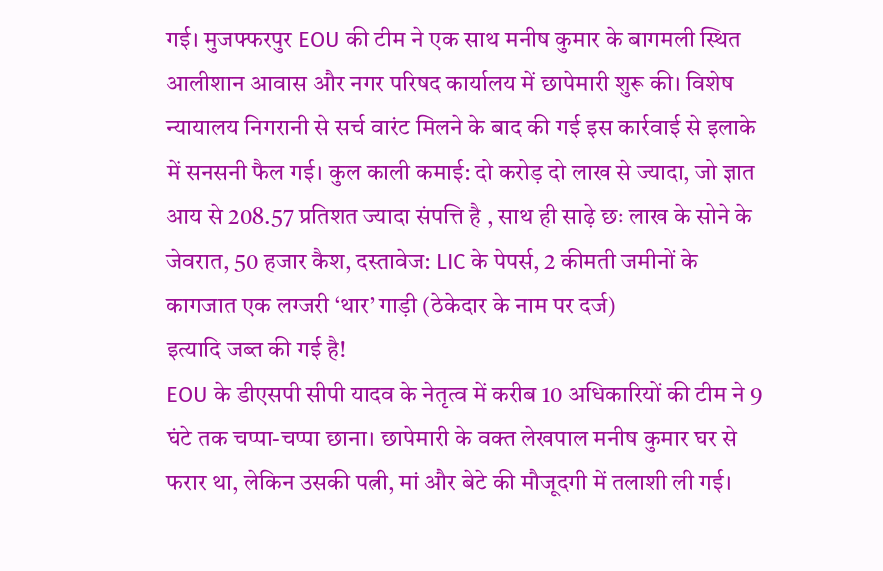गई। मुजफ्फरपुर EOU की टीम ने एक साथ मनीष कुमार के बागमली स्थित आलीशान आवास और नगर परिषद कार्यालय में छापेमारी शुरू की। विशेष न्यायालय निगरानी से सर्च वारंट मिलने के बाद की गई इस कार्रवाई से इलाके में सनसनी फैल गई। कुल काली कमाई: दो करोड़ दो लाख से ज्यादा, जो ज्ञात आय से 208.57 प्रतिशत ज्यादा संपत्ति है , साथ ही साढ़े छः लाख के सोने के जेवरात, 50 हजार कैश, दस्तावेज: LIC के पेपर्स, 2 कीमती जमीनों के कागजात एक लग्जरी ‘थार’ गाड़ी (ठेकेदार के नाम पर दर्ज)
इत्यादि जब्त की गई है!
EOU के डीएसपी सीपी यादव के नेतृत्व में करीब 10 अधिकारियों की टीम ने 9 घंटे तक चप्पा-चप्पा छाना। छापेमारी के वक्त लेखपाल मनीष कुमार घर से फरार था, लेकिन उसकी पत्नी, मां और बेटे की मौजूदगी में तलाशी ली गई।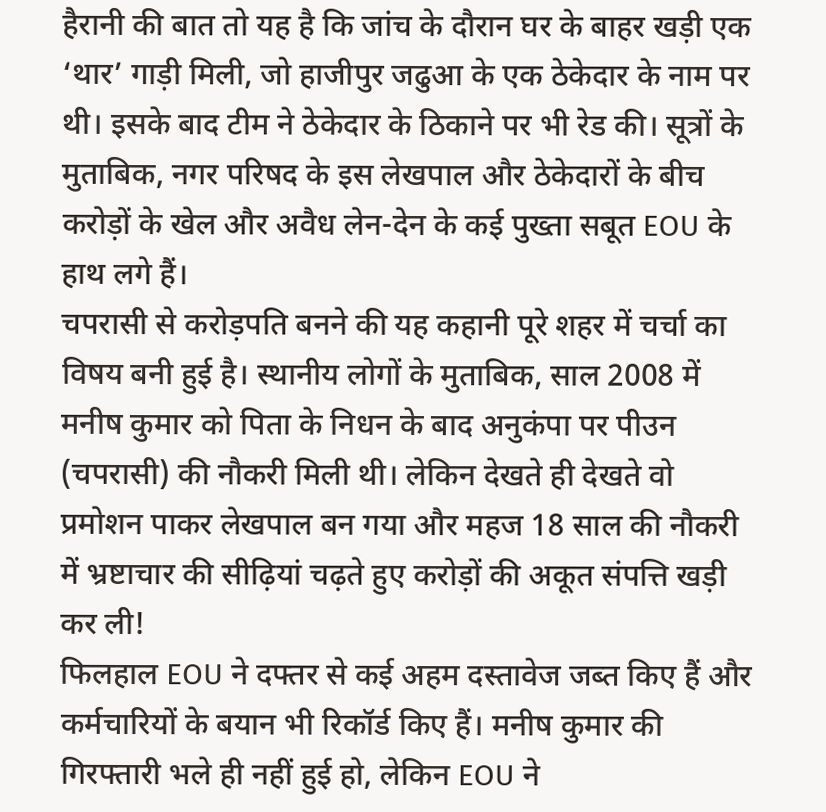हैरानी की बात तो यह है कि जांच के दौरान घर के बाहर खड़ी एक ‘थार’ गाड़ी मिली, जो हाजीपुर जढुआ के एक ठेकेदार के नाम पर थी। इसके बाद टीम ने ठेकेदार के ठिकाने पर भी रेड की। सूत्रों के मुताबिक, नगर परिषद के इस लेखपाल और ठेकेदारों के बीच करोड़ों के खेल और अवैध लेन-देन के कई पुख्ता सबूत EOU के हाथ लगे हैं।
चपरासी से करोड़पति बनने की यह कहानी पूरे शहर में चर्चा का विषय बनी हुई है। स्थानीय लोगों के मुताबिक, साल 2008 में मनीष कुमार को पिता के निधन के बाद अनुकंपा पर पीउन (चपरासी) की नौकरी मिली थी। लेकिन देखते ही देखते वो प्रमोशन पाकर लेखपाल बन गया और महज 18 साल की नौकरी में भ्रष्टाचार की सीढ़ियां चढ़ते हुए करोड़ों की अकूत संपत्ति खड़ी कर ली!
फिलहाल EOU ने दफ्तर से कई अहम दस्तावेज जब्त किए हैं और कर्मचारियों के बयान भी रिकॉर्ड किए हैं। मनीष कुमार की गिरफ्तारी भले ही नहीं हुई हो, लेकिन EOU ने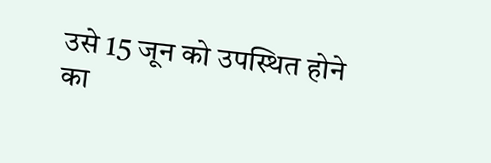उसे 15 जून को उपस्थित होने का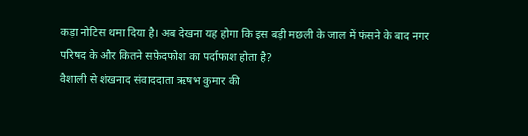कड़ा नोटिस थमा दिया है। अब देखना यह होगा कि इस बड़ी मछली के जाल में फंसने के बाद नगर परिषद के और कितने सफ़ेदफोश का पर्दाफाश होता है?
वैशाली से शंखनाद संवाददाता ऋषभ कुमार की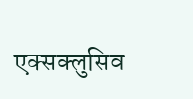एक्सक्लुसिव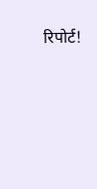रिपोर्ट!